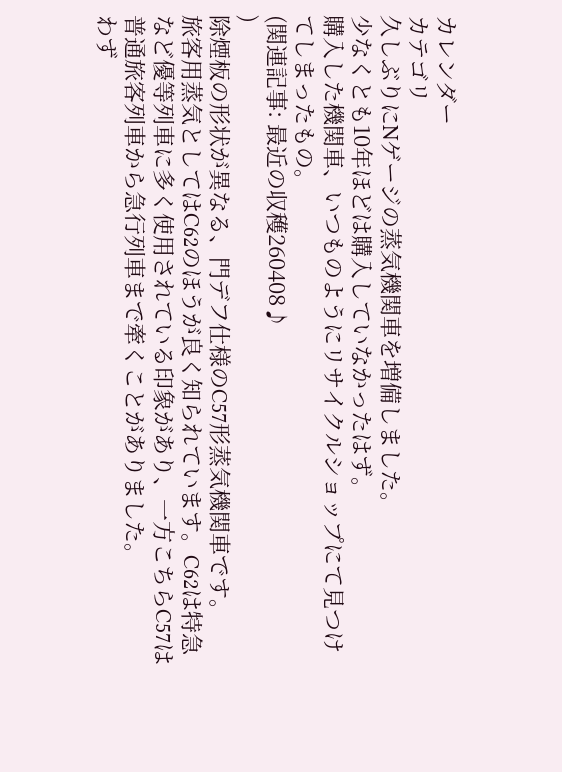カレンダー
カテゴリ
久しぶりにNゲージの蒸気機関車を増備しました。
少なくとも10年ほどは購入していなかったはず。
購入した機関車、いつものようにリサイクルショップにて見つけてしまったもの。
(関連記事: 最近の収穫260408♪
)
除煙板の形状が異なる、門デフ仕様のC57形蒸気機関車です。
旅客用蒸気としてはC62のほうが良く知られています。C62は特急など優等列車に多く使用されている印象があり、一方こちらC57は普通旅客列車から急行列車まで牽くことがありました。
わず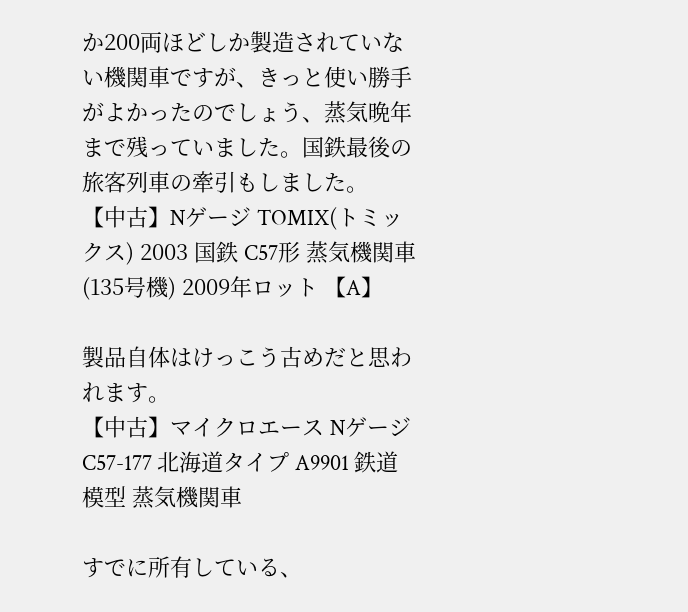か200両ほどしか製造されていない機関車ですが、きっと使い勝手がよかったのでしょう、蒸気晩年まで残っていました。国鉄最後の旅客列車の牽引もしました。
【中古】Nゲージ TOMIX(トミックス) 2003 国鉄 C57形 蒸気機関車 (135号機) 2009年ロット 【A】

製品自体はけっこう古めだと思われます。
【中古】マイクロエース Nゲージ C57-177 北海道タイプ A9901 鉄道模型 蒸気機関車

すでに所有している、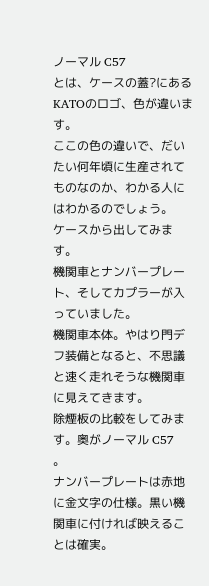ノーマル C57
とは、ケースの蓋?にあるKATOのロゴ、色が違います。
ここの色の違いで、だいたい何年頃に生産されてものなのか、わかる人にはわかるのでしょう。
ケースから出してみます。
機関車とナンバープレート、そしてカプラーが入っていました。
機関車本体。やはり門デフ装備となると、不思議と速く走れそうな機関車に見えてきます。
除煙板の比較をしてみます。奥がノーマル C57
。
ナンバープレートは赤地に金文字の仕様。黒い機関車に付ければ映えることは確実。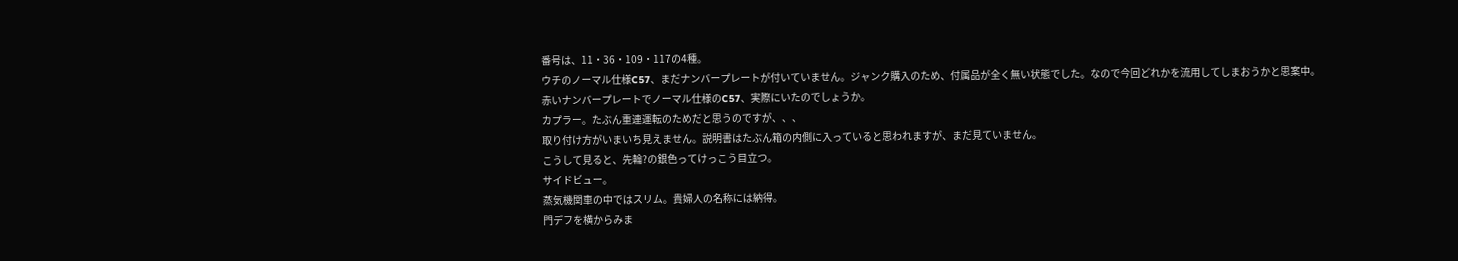番号は、11・36・109・117の4種。
ウチのノーマル仕様C57、まだナンバープレートが付いていません。ジャンク購入のため、付属品が全く無い状態でした。なので今回どれかを流用してしまおうかと思案中。
赤いナンバープレートでノーマル仕様のC57、実際にいたのでしょうか。
カプラー。たぶん重連運転のためだと思うのですが、、、
取り付け方がいまいち見えません。説明書はたぶん箱の内側に入っていると思われますが、まだ見ていません。
こうして見ると、先輪?の銀色ってけっこう目立つ。
サイドビュー。
蒸気機関車の中ではスリム。貴婦人の名称には納得。
門デフを横からみま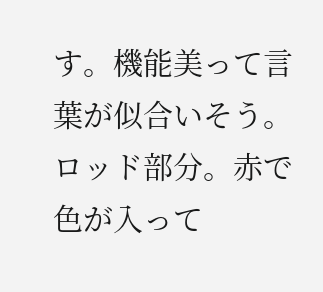す。機能美って言葉が似合いそう。
ロッド部分。赤で色が入って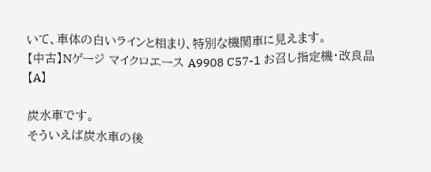いて、車体の白いラインと相まり、特別な機関車に見えます。
【中古】Nゲージ マイクロエース A9908 C57-1 お召し指定機・改良品 【A】

炭水車です。
そういえば炭水車の後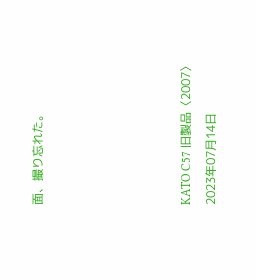面、撮り忘れた。





KATO C57 旧製品〈2007〉 2023年07月14日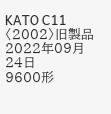KATO C11〈2002〉旧製品 2022年09月24日
9600形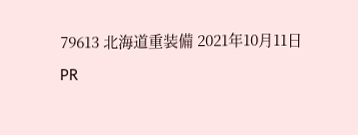79613 北海道重装備 2021年10月11日
PR